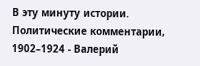В эту минуту истории. Политические комментарии, 1902–1924 - Валерий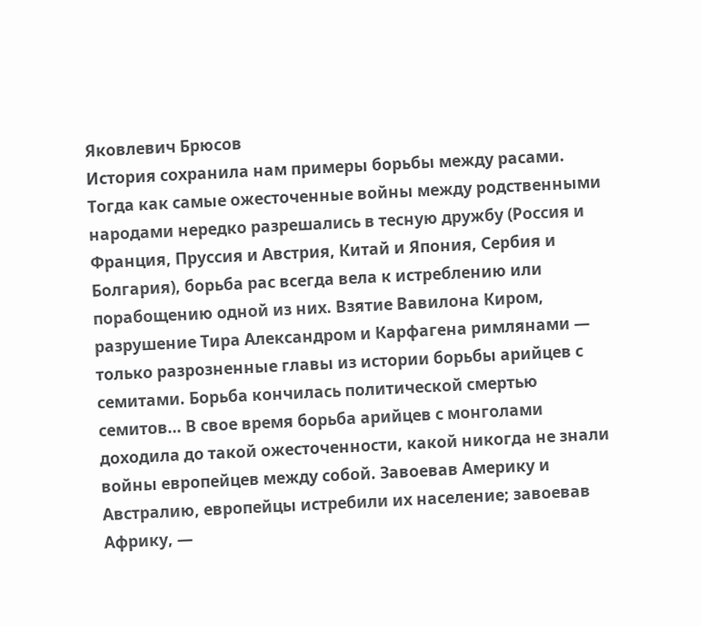Яковлевич Брюсов
История сохранила нам примеры борьбы между расами. Тогда как самые ожесточенные войны между родственными народами нередко разрешались в тесную дружбу (Россия и Франция, Пруссия и Австрия, Китай и Япония, Сербия и Болгария), борьба рас всегда вела к истреблению или порабощению одной из них. Взятие Вавилона Киром, разрушение Тира Александром и Карфагена римлянами — только разрозненные главы из истории борьбы арийцев с семитами. Борьба кончилась политической смертью семитов… В свое время борьба арийцев с монголами доходила до такой ожесточенности, какой никогда не знали войны европейцев между собой. Завоевав Америку и Австралию, европейцы истребили их население; завоевав Африку, —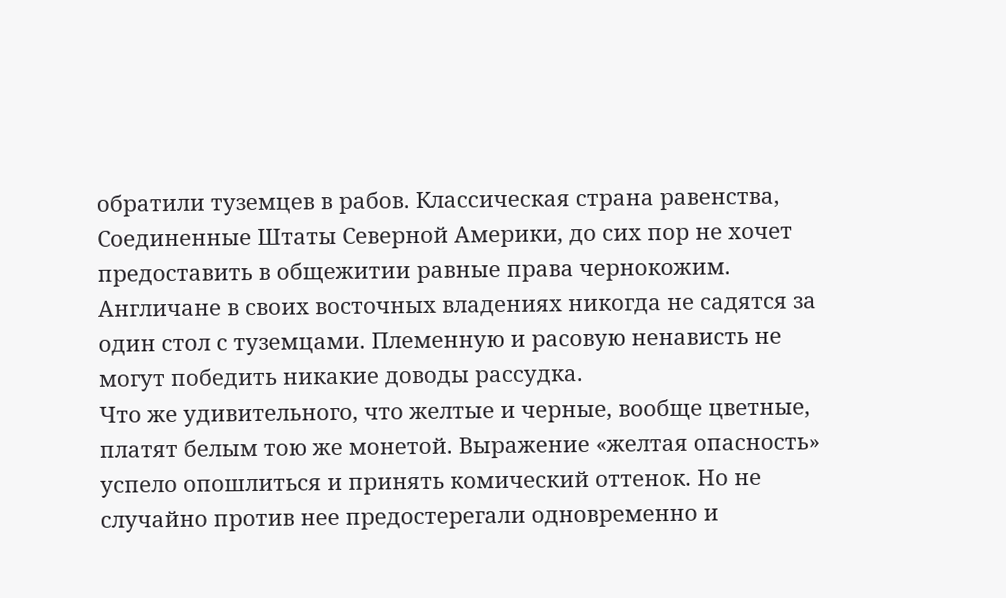обратили туземцев в рабов. Классическая страна равенства, Соединенные Штаты Северной Америки, до сих пор не хочет предоставить в общежитии равные права чернокожим. Англичане в своих восточных владениях никогда не садятся за один стол с туземцами. Племенную и расовую ненависть не могут победить никакие доводы рассудка.
Что же удивительного, что желтые и черные, вообще цветные, платят белым тою же монетой. Выражение «желтая опасность» успело опошлиться и принять комический оттенок. Но не случайно против нее предостерегали одновременно и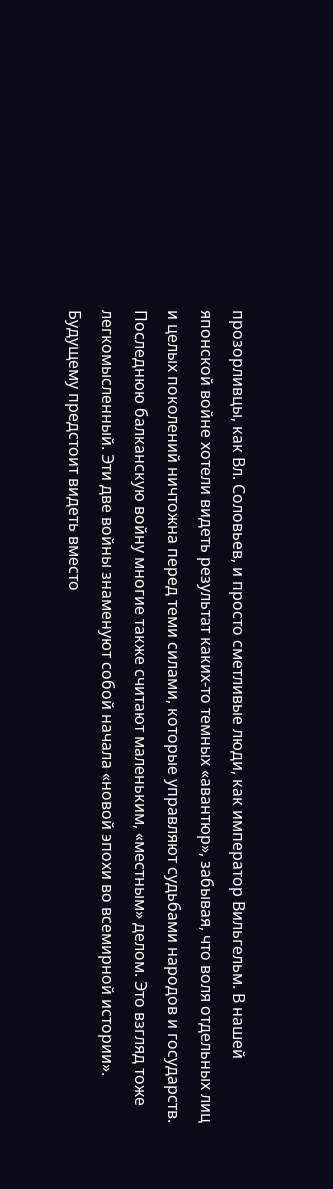прозорливцы, как Вл. Соловьев, и просто сметливые люди, как император Вильгельм. В нашей японской войне хотели видеть результат каких-то темных «авантюр», забывая, что воля отдельных лиц и целых поколений ничтожна перед теми силами, которые управляют судьбами народов и государств. Последнюю балканскую войну многие также считают маленьким, «местным» делом. Это взгляд тоже легкомысленный. Эти две войны знаменуют собой начала «новой эпохи во всемирной истории». Будущему предстоит видеть вместо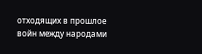отходящих в прошлое войн между народами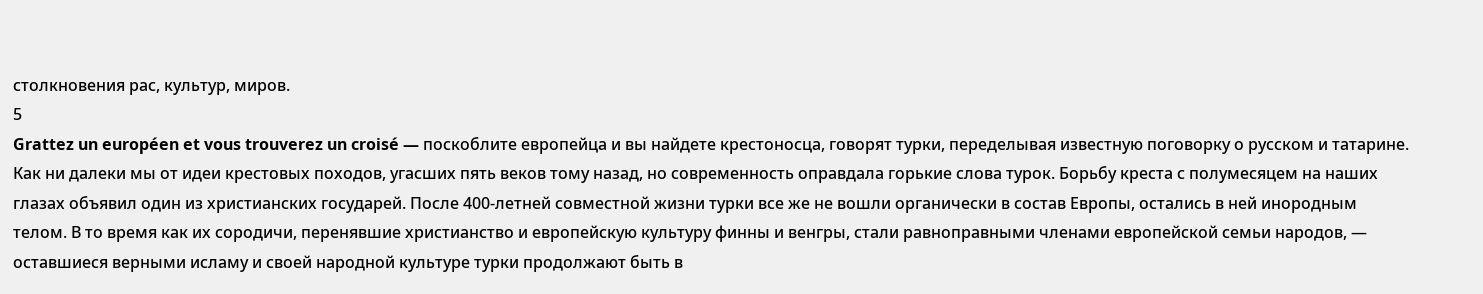столкновения рас, культур, миров.
5
Grattez un européen et vous trouverez un croisé — поскоблите европейца и вы найдете крестоносца, говорят турки, переделывая известную поговорку о русском и татарине. Как ни далеки мы от идеи крестовых походов, угасших пять веков тому назад, но современность оправдала горькие слова турок. Борьбу креста с полумесяцем на наших глазах объявил один из христианских государей. После 400-летней совместной жизни турки все же не вошли органически в состав Европы, остались в ней инородным телом. В то время как их сородичи, перенявшие христианство и европейскую культуру финны и венгры, стали равноправными членами европейской семьи народов, — оставшиеся верными исламу и своей народной культуре турки продолжают быть в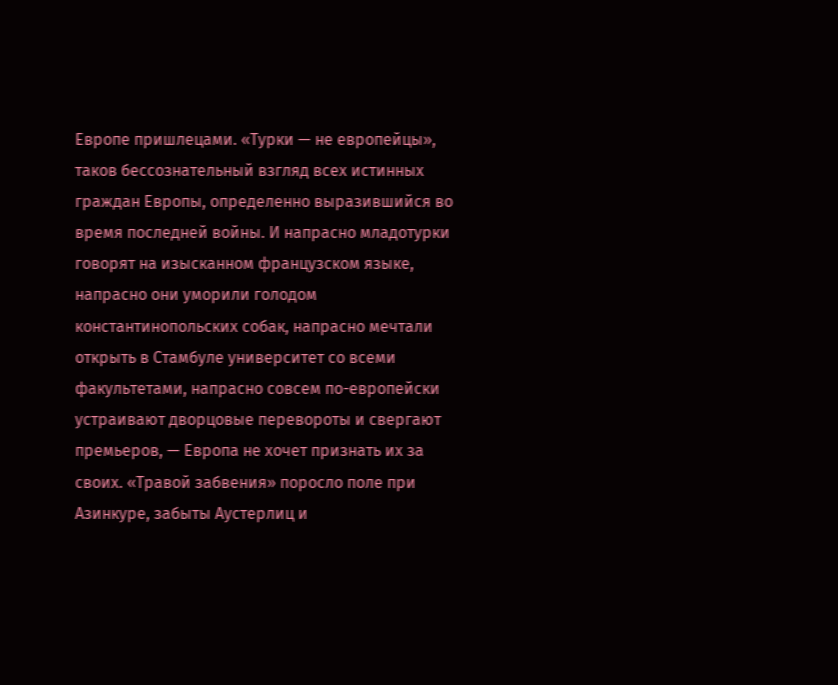Европе пришлецами. «Турки — не европейцы», таков бессознательный взгляд всех истинных граждан Европы, определенно выразившийся во время последней войны. И напрасно младотурки говорят на изысканном французском языке, напрасно они уморили голодом константинопольских собак, напрасно мечтали открыть в Стамбуле университет со всеми факультетами, напрасно совсем по-европейски устраивают дворцовые перевороты и свергают премьеров, — Европа не хочет признать их за своих. «Травой забвения» поросло поле при Азинкуре, забыты Аустерлиц и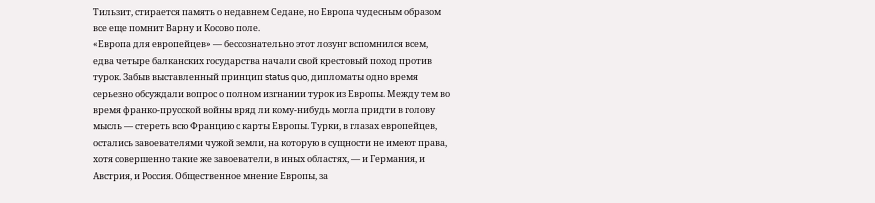Тильзит, стирается память о недавнем Седане, но Европа чудесным образом все еще помнит Варну и Косово поле.
«Европа для европейцев» — бессознательно этот лозунг вспомнился всем, едва четыре балканских государства начали свой крестовый поход против турок. Забыв выставленный принцип status quo, дипломаты одно время серьезно обсуждали вопрос о полном изгнании турок из Европы. Между тем во время франко-прусской войны вряд ли кому-нибудь могла придти в голову мысль — стереть всю Францию с карты Европы. Турки, в глазах европейцев, остались завоевателями чужой земли, на которую в сущности не имеют права, хотя совершенно такие же завоеватели, в иных областях, — и Германия, и Австрия, и Россия. Общественное мнение Европы, за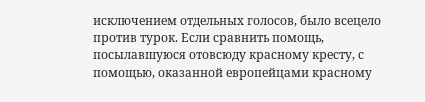исключением отдельных голосов, было всецело против турок. Если сравнить помощь, посылавшуюся отовсюду красному кресту, с помощью, оказанной европейцами красному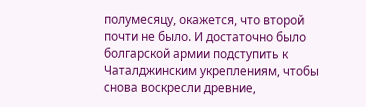полумесяцу, окажется, что второй почти не было. И достаточно было болгарской армии подступить к Чаталджинским укреплениям, чтобы снова воскресли древние,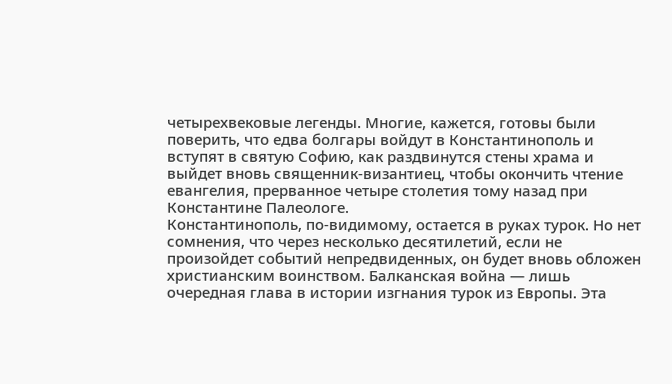четырехвековые легенды. Многие, кажется, готовы были поверить, что едва болгары войдут в Константинополь и вступят в святую Софию, как раздвинутся стены храма и выйдет вновь священник-византиец, чтобы окончить чтение евангелия, прерванное четыре столетия тому назад при Константине Палеологе.
Константинополь, по-видимому, остается в руках турок. Но нет сомнения, что через несколько десятилетий, если не произойдет событий непредвиденных, он будет вновь обложен христианским воинством. Балканская война — лишь очередная глава в истории изгнания турок из Европы. Эта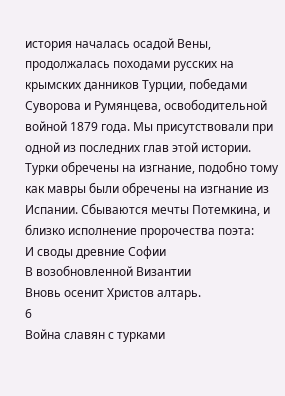история началась осадой Вены, продолжалась походами русских на крымских данников Турции, победами Суворова и Румянцева, освободительной войной 1879 года. Мы присутствовали при одной из последних глав этой истории. Турки обречены на изгнание, подобно тому как мавры были обречены на изгнание из Испании. Сбываются мечты Потемкина, и близко исполнение пророчества поэта:
И своды древние Софии
В возобновленной Византии
Вновь осенит Христов алтарь.
6
Война славян с турками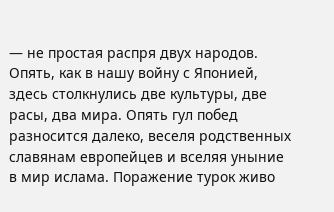— не простая распря двух народов. Опять, как в нашу войну с Японией, здесь столкнулись две культуры, две расы, два мира. Опять гул побед разносится далеко, веселя родственных славянам европейцев и вселяя уныние в мир ислама. Поражение турок живо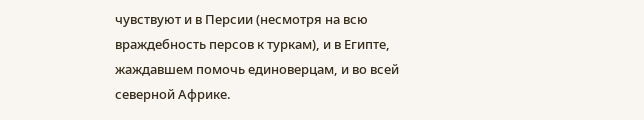чувствуют и в Персии (несмотря на всю враждебность персов к туркам), и в Египте, жаждавшем помочь единоверцам, и во всей северной Африке.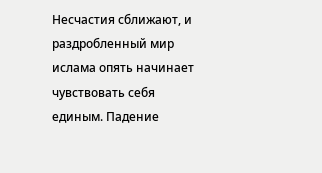Несчастия сближают, и раздробленный мир ислама опять начинает чувствовать себя единым. Падение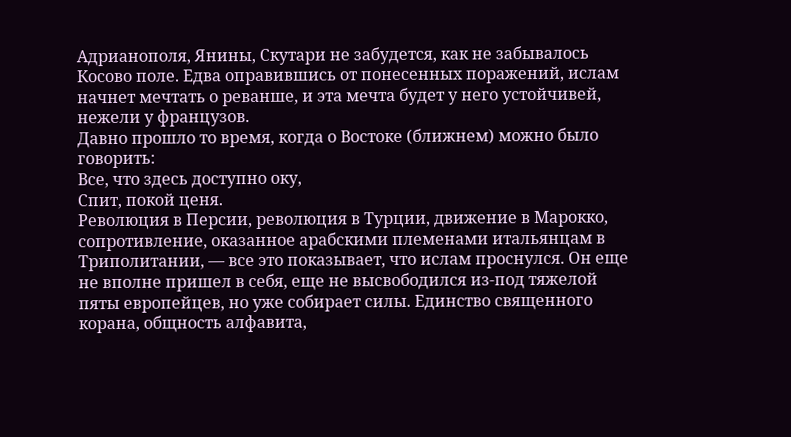Адрианополя, Янины, Скутари не забудется, как не забывалось Косово поле. Едва оправившись от понесенных поражений, ислам начнет мечтать о реванше, и эта мечта будет у него устойчивей, нежели у французов.
Давно прошло то время, когда о Востоке (ближнем) можно было говорить:
Все, что здесь доступно оку,
Спит, покой ценя.
Революция в Персии, революция в Турции, движение в Марокко, сопротивление, оказанное арабскими племенами итальянцам в Триполитании, — все это показывает, что ислам проснулся. Он еще не вполне пришел в себя, еще не высвободился из-под тяжелой пяты европейцев, но уже собирает силы. Единство священного корана, общность алфавита,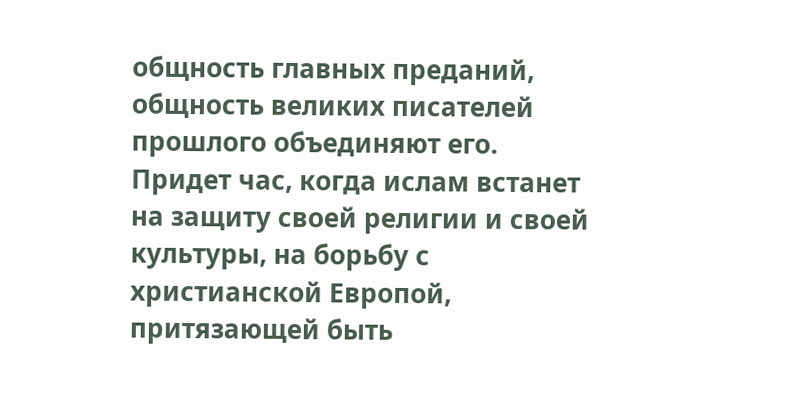общность главных преданий, общность великих писателей прошлого объединяют его. Придет час, когда ислам встанет на защиту своей религии и своей культуры, на борьбу с христианской Европой, притязающей быть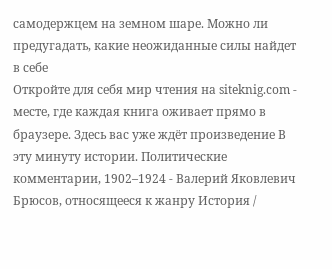самодержцем на земном шаре. Можно ли предугадать, какие неожиданные силы найдет в себе
Откройте для себя мир чтения на siteknig.com - месте, где каждая книга оживает прямо в браузере. Здесь вас уже ждёт произведение В эту минуту истории. Политические комментарии, 1902–1924 - Валерий Яковлевич Брюсов, относящееся к жанру История /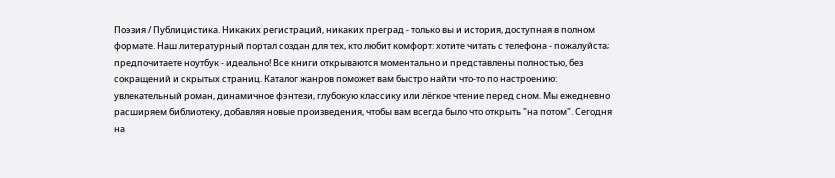Поэзия / Публицистика. Никаких регистраций, никаких преград - только вы и история, доступная в полном формате. Наш литературный портал создан для тех, кто любит комфорт: хотите читать с телефона - пожалуйста; предпочитаете ноутбук - идеально! Все книги открываются моментально и представлены полностью, без сокращений и скрытых страниц. Каталог жанров поможет вам быстро найти что-то по настроению: увлекательный роман, динамичное фэнтези, глубокую классику или лёгкое чтение перед сном. Мы ежедневно расширяем библиотеку, добавляя новые произведения, чтобы вам всегда было что открыть "на потом". Сегодня на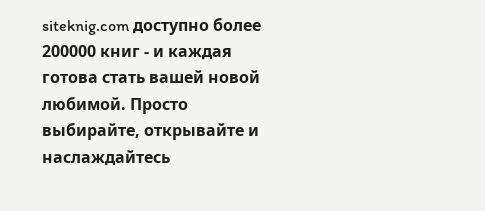siteknig.com доступно более 200000 книг - и каждая готова стать вашей новой любимой. Просто выбирайте, открывайте и наслаждайтесь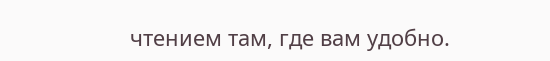чтением там, где вам удобно.